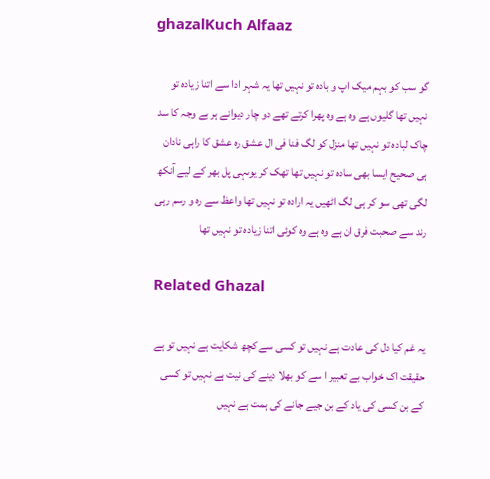ghazalKuch Alfaaz

گو سب کو بہم میک اپ و بادہ تو نہیں تھا یہ شہر ادا سے اتنا زیادہ تو نہیں تھا گلیوں ہے وہ ہے وہ پھرا کرتے تھے دو چار دیوانے ہر بے وجہ کا سد چاک لبادہ تو نہیں تھا منزل کو لگ فنا فی ال عشق رہ عشق کا راہی نادان ہی صحیح ایسا بھی سادہ تو نہیں تھا تھک کر یوںہی پل بھر کے لیے آنکھ لگی تھی سو کر ہی لگ اٹھیں یہ ارادہ تو نہیں تھا واعظ سے رہ و رسم رہی رند سے صحبت فرق ان ہے وہ ہے وہ کوئی اتنا زیادہ تو نہیں تھا

Related Ghazal

یہ غم کیا دل کی عادت ہے نہیں تو کسی سے کچھ شکایت ہے نہیں تو ہے حقیقت اک خواب بے تعبیر ا سے کو بھلا دینے کی نیت ہے نہیں تو کسی کے بن کسی کی یاد کے بن جیے جانے کی ہمت ہے نہیں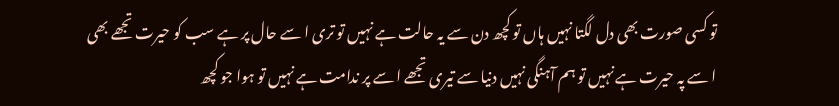تو کسی صورت بھی دل لگتا نہیں ہاں تو کچھ دن سے یہ حالت ہے نہیں تو تری ا سے حال پر ہے سب کو حیرت تجھے بھی ا سے پہ حیرت ہے نہیں تو ہم آہنگی نہیں دنیا سے تیری تجھے ا سے پر ندامت ہے نہیں تو ہوا جو کچھ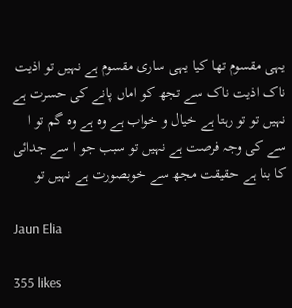یہی مقسوم تھا کیا یہی ساری مقسوم ہے نہیں تو اذیت ناک اذیت ناک سے تجھ کو اماں پانے کی حسرت ہے نہیں تو تو رہتا ہے خیال و خواب ہے وہ ہے وہ گم تو ا سے کی وجہ فرصت ہے نہیں تو سبب جو ا سے جدائی کا بنا ہے حقیقت مجھ سے خوبصورت ہے نہیں تو

Jaun Elia

355 likes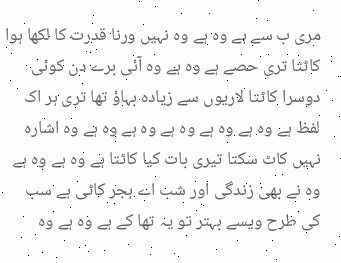مری ب سے ہے وہ ہے وہ نہیں ورنا قدرت کا لکھا ہوا کاٹتا تری حصے ہے وہ ہے وہ آئی برے دن کوئی دوسرا کاٹتا لاریوں سے زیادہ بہاؤ تھا تری ہر اک لفظ ہے وہ ہے وہ ہے وہ ہے وہ ہے وہ ہے وہ اشارہ نہیں کاٹ سکتا تیری بات کیا کاٹتا ہے وہ ہے وہ ہے وہ نے بھی زندگی اور شب اے ہجر کاٹی ہے سب کی طرح ویسے بہتر تو یہ تھا کے ہے وہ ہے وہ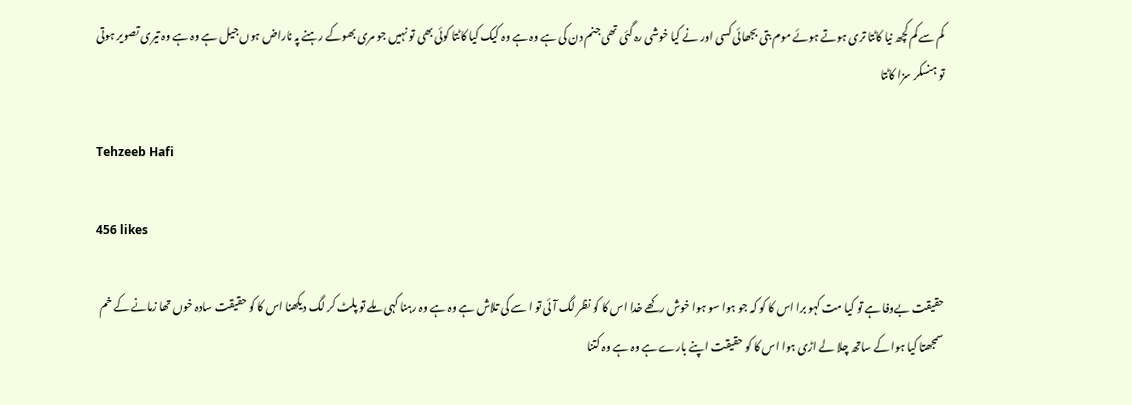کم سے کم کچھ نیا کاٹتا تری ہوتے ہوئے موم بتی بجھائی کسی اور نے کیا خوشی رہ گئی تھی جنم دن کی ہے وہ ہے وہ کیک کیا کاٹتا کوئی بھی تو نہیں جو مری بھوکے رہنے پہ ناراض ہوں جیل ہے وہ ہے وہ تیری تصویر ہوتی تو ہنسکر سزا کاٹتا

Tehzeeb Hafi

456 likes

حقیقت بےوفا ہے تو کیا مت کہو برا اس کا کو کہ جو ہوا سو ہوا خوش رکھے خدا اس کا کو نظر لگ آئی تو ا سے کی تلاش ہے وہ ہے وہ رہنا کہی ملے تو پلٹ کر لگ دیکھنا اس کا کو حقیقت سادہ خوں تھا زمانے کے خم سمجھتا کیا ہوا کے ساتھ چلا لے اڑی ہوا اس کا کو حقیقت اپنے بارے ہے وہ ہے وہ کتنا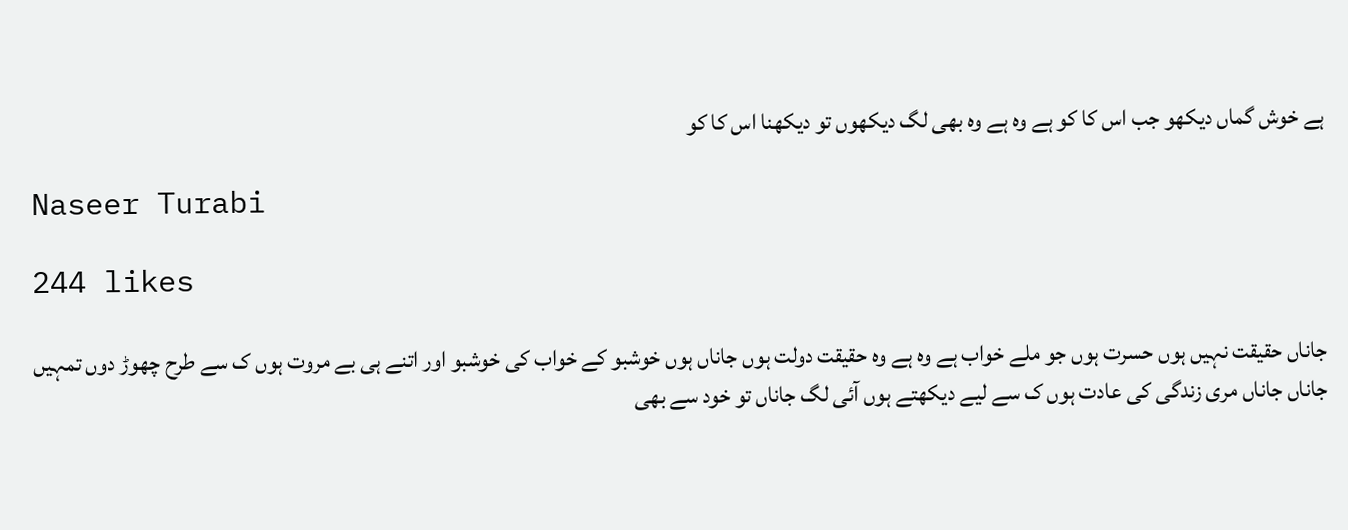ہے خوش گماں دیکھو جب اس کا کو ہے وہ ہے وہ بھی لگ دیکھوں تو دیکھنا اس کا کو

Naseer Turabi

244 likes

جاناں حقیقت نہیں ہوں حسرت ہوں جو ملے خواب ہے وہ ہے وہ حقیقت دولت ہوں جاناں ہوں خوشبو کے خواب کی خوشبو اور اتنے ہی بے مروت ہوں ک سے طرح چھوڑ دوں تمہیں جاناں جاناں مری زندگی کی عادت ہوں ک سے لیے دیکھتے ہوں آئی لگ جاناں تو خود سے بھی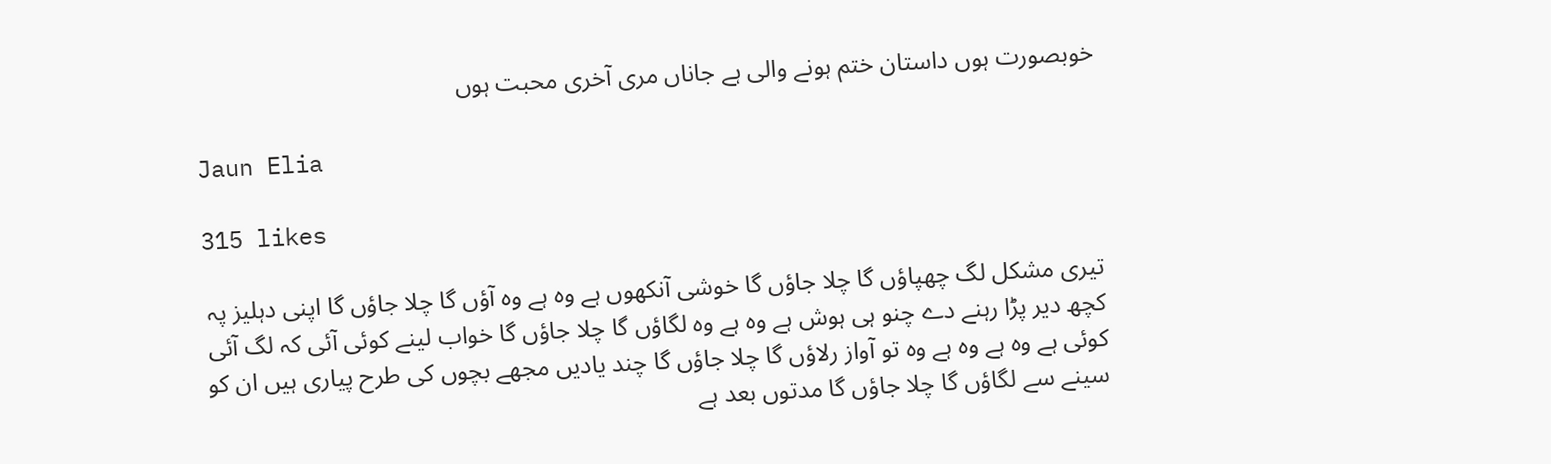خوبصورت ہوں داستان ختم ہونے والی ہے جاناں مری آخری محبت ہوں

Jaun Elia

315 likes

تیری مشکل لگ چھپاؤں گا چلا جاؤں گا خوشی آنکھوں ہے وہ ہے وہ آؤں گا چلا جاؤں گا اپنی دہلیز پہ کچھ دیر پڑا رہنے دے چنو ہی ہوش ہے وہ ہے وہ لگاؤں گا چلا جاؤں گا خواب لینے کوئی آئی کہ لگ آئی کوئی ہے وہ ہے وہ ہے وہ تو آواز رلاؤں گا چلا جاؤں گا چند یادیں مجھے بچوں کی طرح پیاری ہیں ان کو سینے سے لگاؤں گا چلا جاؤں گا مدتوں بعد ہے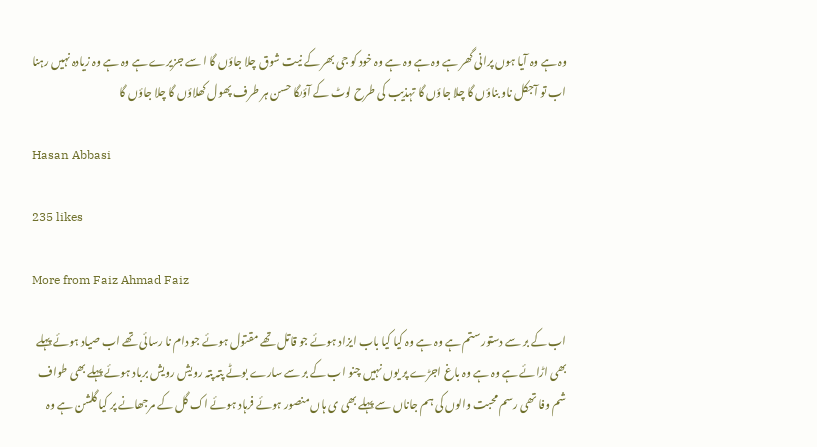وہ ہے وہ آیا ہوں پرانی گھر ہے وہ ہے وہ ہے وہ خود کو جی بھر کے نیت شوق چلا جاؤں گا ا سے جزیرے ہے وہ ہے وہ زیادہ نہیں رہنا اب تو آجکل ناو بناؤں گا چلا جاؤں گا تہذیب کی طرح لوٹ کے آؤںگا حسن ہر طرف پھول کھلاؤں گا چلا جاؤں گا

Hasan Abbasi

235 likes

More from Faiz Ahmad Faiz

اب کے بر سے دستور ستم ہے وہ ہے وہ کیا کیا باب ایزاد ہوئے جو قاتل تھے مقتول ہوئے جو دام نا رسائی تھے اب صیاد ہوئے پہلے بھی اڑائے ہے وہ ہے وہ باغ اجڑے پر یوں نہیں چنو اب کے بر سے سارے بوٹے پتہ پتہ رویش رویش برباد ہوئے پہلے بھی طواف شم وفا تھی رسم محبت والوں کی ہم جاناں سے پہلے بھی ی ہاں منصور ہوئے فرہاد ہوئے اک گل کے مرجھانے پر کیا گلشن ہے وہ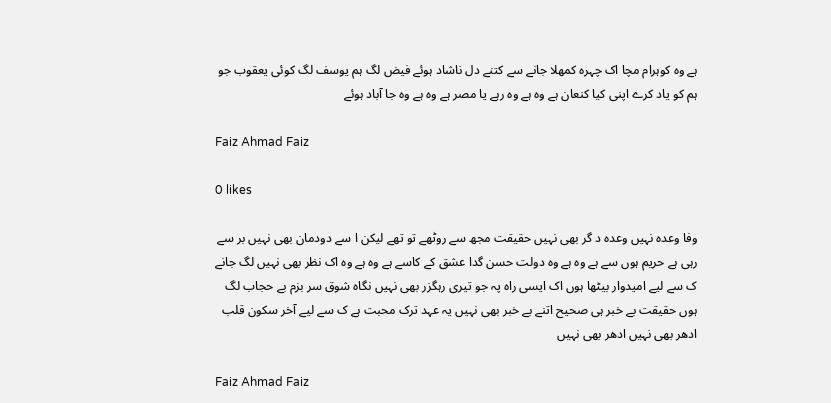ہے وہ کوہرام مچا اک چہرہ کمھلا جانے سے کتنے دل ناشاد ہوئے فیض لگ ہم یوسف لگ کوئی یعقوب جو ہم کو یاد کرے اپنی کیا کنعان ہے وہ ہے وہ رہے یا مصر ہے وہ ہے وہ جا آباد ہوئے

Faiz Ahmad Faiz

0 likes

وفا وعدہ نہیں وعدہ د گر بھی نہیں حقیقت مجھ سے روٹھے تو تھے لیکن ا سے دودمان بھی نہیں بر سے رہی ہے حریم ہوں سے ہے وہ ہے وہ دولت حسن گدا عشق کے کاسے ہے وہ ہے وہ اک نظر بھی نہیں لگ جانے ک سے لیے امیدوار بیٹھا ہوں اک ایسی راہ پہ جو تیری رہگزر بھی نہیں نگاہ شوق سر بزم بے حجاب لگ ہوں حقیقت بے خبر ہی صحیح اتنے بے خبر بھی نہیں یہ عہد ترک محبت ہے ک سے لیے آخر سکون قلب ادھر بھی نہیں ادھر بھی نہیں

Faiz Ahmad Faiz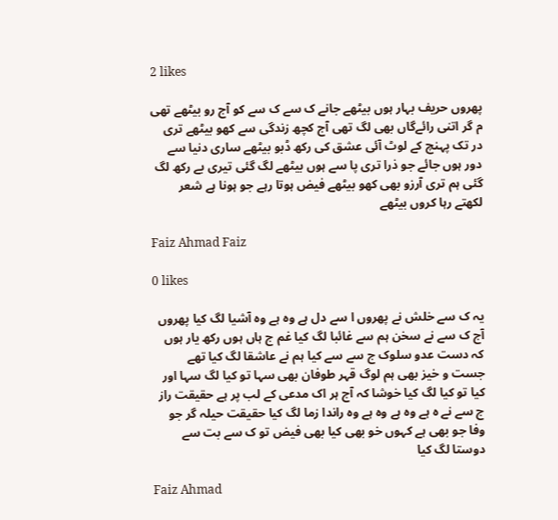2 likes

پھروں حریف بہار ہوں بیٹھے جانے ک سے ک سے کو آج رو بیٹھے تھی م گر اتنی رائےگاں بھی لگ تھی آج کچھ زندگی سے کھو بیٹھے تری در تک پہنچ کے لوٹ آئی عشق کی رکھ ڈبو بیٹھے ساری دنیا سے دور ہوں جائے جو ذرا تری پا سے ہوں بیٹھے لگ گئی تیری بے رکھ لگ گئی ہم تری آرزو بھی کھو بیٹھے فیض ہوتا رہے جو ہونا ہے شعر لکھتے رہا کروں بیٹھے

Faiz Ahmad Faiz

0 likes

یہ ک سے خلش نے پھروں ا سے دل ہے وہ ہے وہ آشیا لگ کیا پھروں آج ک سے نے سخن ہم سے غائبا لگ کیا غم ج ہاں ہوں رکھ یار ہوں کہ دست عدو سلوک ج سے سے کیا ہم نے عاشقا لگ کیا تھے جست و خیز بھی ہم لوگ قہر طوفان بھی سہا تو کیا لگ سہا اور کیا تو کیا لگ کیا خوشا کہ آج ہر اک مدعی کے لب پر ہے حقیقت راز ج سے نے ہ ہے وہ ہے وہ ہے وہ راندا زما لگ کیا حقیقت حیلہ گر جو وفا جو بھی ہے کہوں خو بھی کیا بھی فیض تو ک سے بت سے دوستا لگ کیا

Faiz Ahmad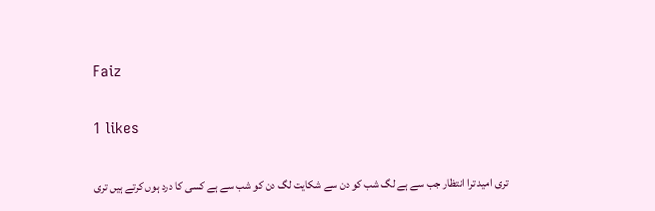Faiz

1 likes

تری امید ترا انتظار جب سے ہے لگ شب کو دن سے شکایت لگ دن کو شب سے ہے کسی کا درد ہوں کرتے ہیں تری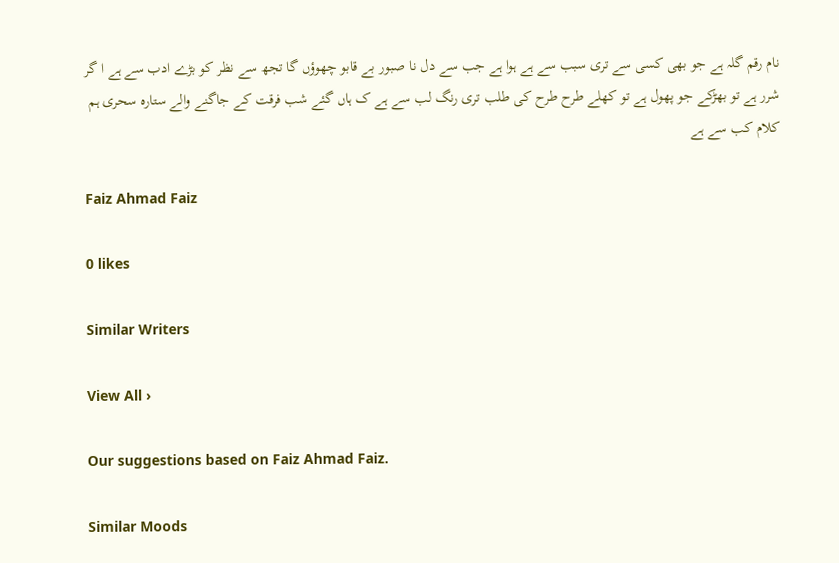نام رقم گلہ ہے جو بھی کسی سے تری سبب سے ہے ہوا ہے جب سے دل نا صبور بے قابو چھوؤں گا تجھ سے نظر کو بڑے ادب سے ہے ا گر شرر ہے تو بھڑکے جو پھول ہے تو کھلے طرح طرح کی طلب تری رنگ لب سے ہے ک ہاں گئے شب فرقت کے جاگنے والے ستارہ سحری ہم کلام کب سے ہے

Faiz Ahmad Faiz

0 likes

Similar Writers

View All ›

Our suggestions based on Faiz Ahmad Faiz.

Similar Moods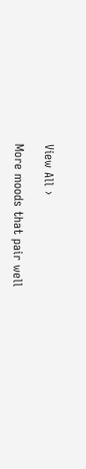View All ›

More moods that pair well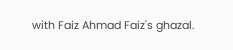with Faiz Ahmad Faiz's ghazal.